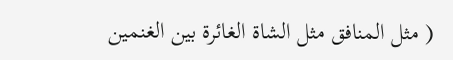( مثل المنافق مثل الشاة الغائرة بين الغنمين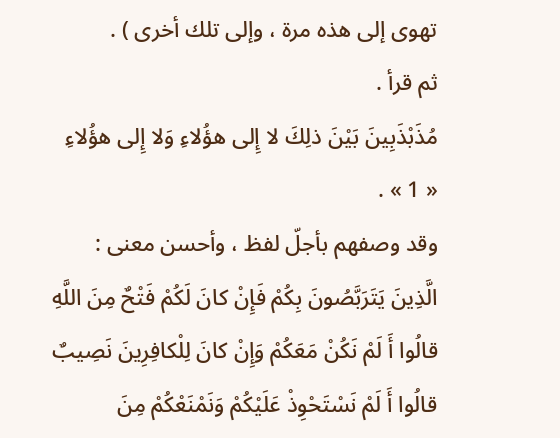تهوى إلى هذه مرة ، وإلى تلك أخرى ) .
ثم قرأ .
مُذَبْذَبِينَ بَيْنَ ذلِكَ لا إِلى هؤُلاءِ وَلا إِلى هؤُلاءِ
« 1 » .
وقد وصفهم بأجلّ لفظ ، وأحسن معنى :
الَّذِينَ يَتَرَبَّصُونَ بِكُمْ فَإِنْ كانَ لَكُمْ فَتْحٌ مِنَ اللَّهِ قالُوا أَ لَمْ نَكُنْ مَعَكُمْ وَإِنْ كانَ لِلْكافِرِينَ نَصِيبٌ قالُوا أَ لَمْ نَسْتَحْوِذْ عَلَيْكُمْ وَنَمْنَعْكُمْ مِنَ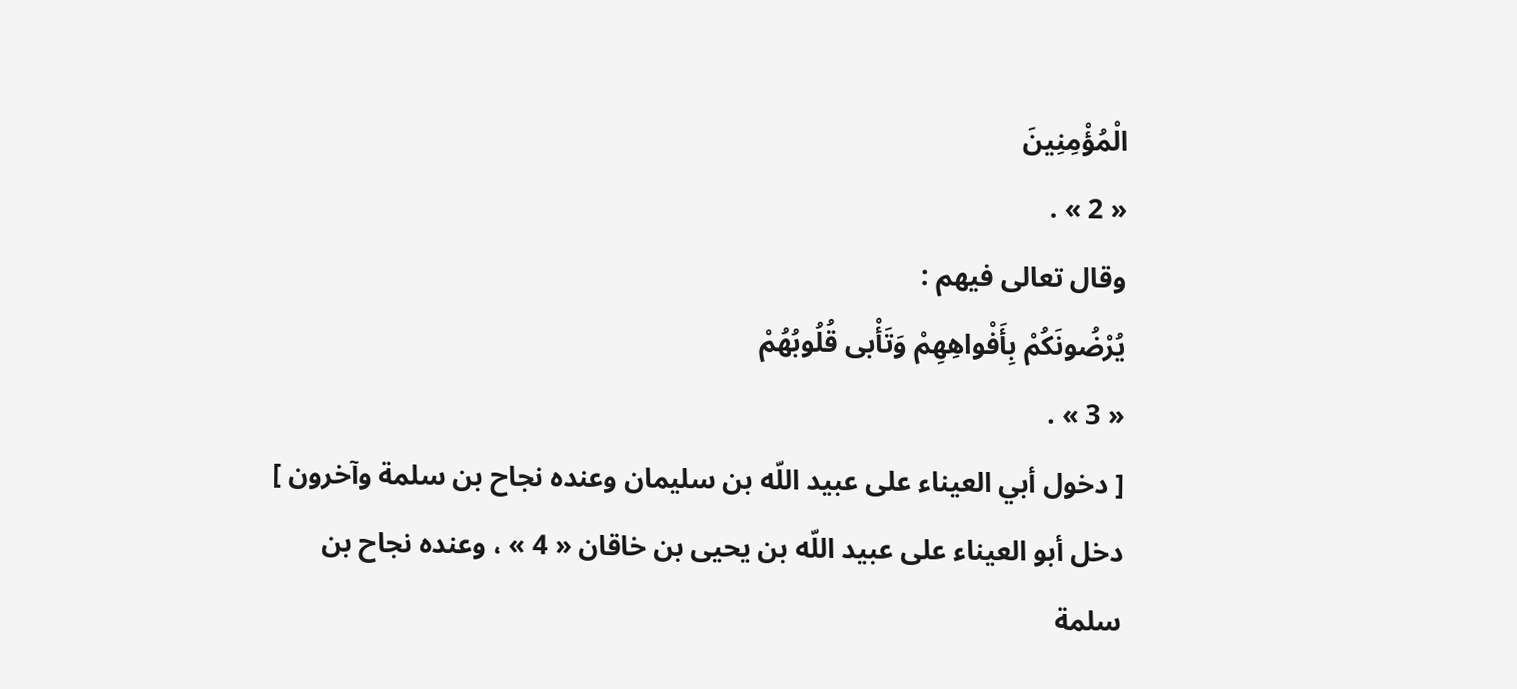الْمُؤْمِنِينَ
« 2 » .
وقال تعالى فيهم :
يُرْضُونَكُمْ بِأَفْواهِهِمْ وَتَأْبى قُلُوبُهُمْ
« 3 » .
[ دخول أبي العيناء على عبيد اللّه بن سليمان وعنده نجاح بن سلمة وآخرون ]
دخل أبو العيناء على عبيد اللّه بن يحيى بن خاقان « 4 » ، وعنده نجاح بن سلمة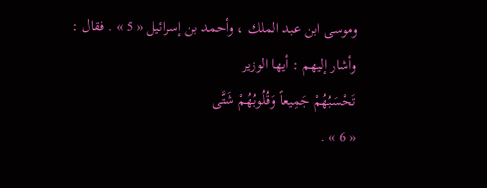وموسى ابن عبد الملك ، وأحمد بن إسرائيل « 5 » . فقال :
وأشار إليهم : أيها الوزير
تَحْسَبُهُمْ جَمِيعاً وَقُلُوبُهُمْ شَتَّى
« 6 » .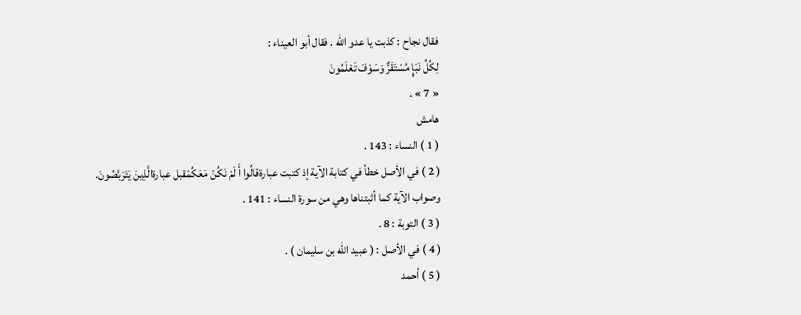فقال نجاح : كذبت يا عدو اللّه . فقال أبو العيناء :
لِكُلِّ نَبَإٍ مُسْتَقَرٌّ وَسَوْفَ تَعْلَمُونَ
« 7 » .
هامش
( 1 ) النساء : 143 .
( 2 ) في الأصل خطأ في كتابة الآية إذ كتبت عبارةقالُوا أَ لَمْ نَكُنْ مَعَكُمْقبل عبارةالَّذِينَ يَتَرَبَّصُونَ. وصواب الآية كما أثبتناها وهي من سورة النساء : 141 .
( 3 ) التوبة : 8 .
( 4 ) في الأصل : ( عبيد اللّه بن سليمان ) .
( 5 ) أحمد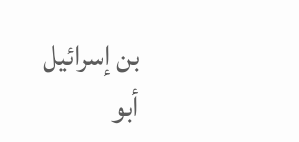بن إسرائيل أبو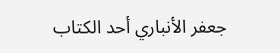جعفر الأنباري أحد الكتاب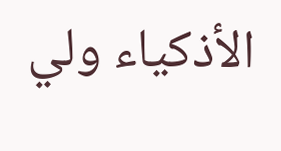الأذكياء ولي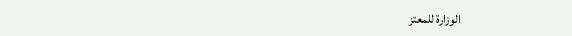الوزارة للمعتز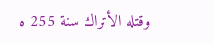وقتله الأتراك سنة 255 ه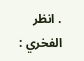. انظر الفخري :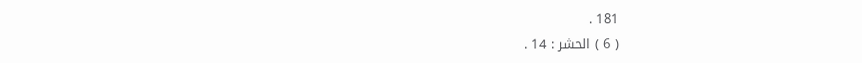181 .
( 6 ) الحشر : 14 .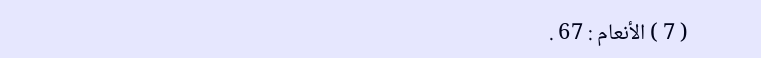( 7 ) الأنعام : 67 .